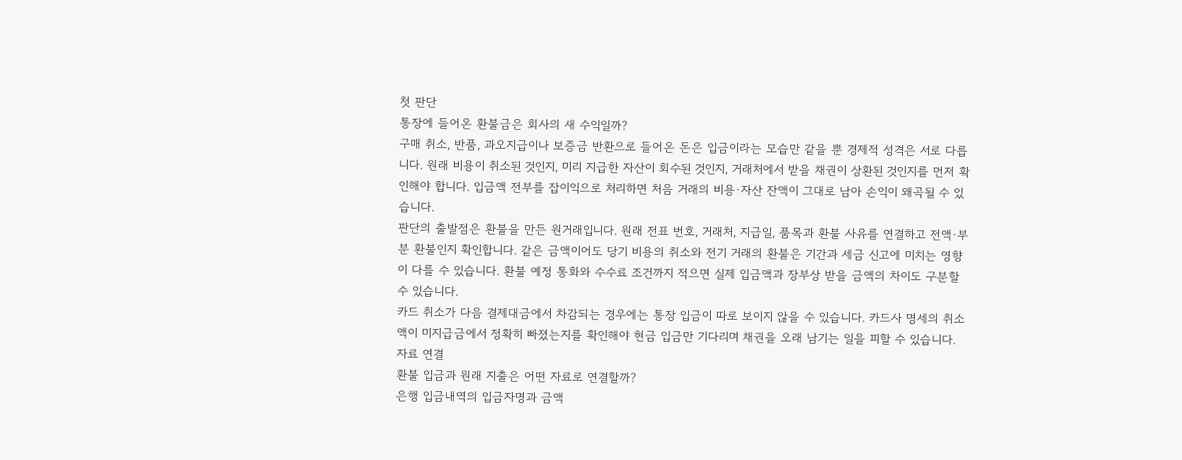첫 판단
통장에 들어온 환불금은 회사의 새 수익일까?
구매 취소, 반품, 과오지급이나 보증금 반환으로 들어온 돈은 입금이라는 모습만 같을 뿐 경제적 성격은 서로 다릅니다. 원래 비용이 취소된 것인지, 미리 지급한 자산이 회수된 것인지, 거래처에서 받을 채권이 상환된 것인지를 먼저 확인해야 합니다. 입금액 전부를 잡이익으로 처리하면 처음 거래의 비용·자산 잔액이 그대로 남아 손익이 왜곡될 수 있습니다.
판단의 출발점은 환불을 만든 원거래입니다. 원래 전표 번호, 거래처, 지급일, 품목과 환불 사유를 연결하고 전액·부분 환불인지 확인합니다. 같은 금액이어도 당기 비용의 취소와 전기 거래의 환불은 기간과 세금 신고에 미치는 영향이 다를 수 있습니다. 환불 예정 통화와 수수료 조건까지 적으면 실제 입금액과 장부상 받을 금액의 차이도 구분할 수 있습니다.
카드 취소가 다음 결제대금에서 차감되는 경우에는 통장 입금이 따로 보이지 않을 수 있습니다. 카드사 명세의 취소액이 미지급금에서 정확히 빠졌는지를 확인해야 현금 입금만 기다리며 채권을 오래 남기는 일을 피할 수 있습니다.
자료 연결
환불 입금과 원래 지출은 어떤 자료로 연결할까?
은행 입금내역의 입금자명과 금액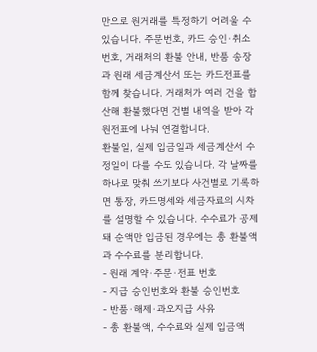만으로 원거래를 특정하기 어려울 수 있습니다. 주문번호, 카드 승인·취소번호, 거래처의 환불 안내, 반품 송장과 원래 세금계산서 또는 카드전표를 함께 찾습니다. 거래처가 여러 건을 합산해 환불했다면 건별 내역을 받아 각 원전표에 나눠 연결합니다.
환불일, 실제 입금일과 세금계산서 수정일이 다를 수도 있습니다. 각 날짜를 하나로 맞춰 쓰기보다 사건별로 기록하면 통장, 카드명세와 세금자료의 시차를 설명할 수 있습니다. 수수료가 공제돼 순액만 입금된 경우에는 총 환불액과 수수료를 분리합니다.
- 원래 계약·주문·전표 번호
- 지급 승인번호와 환불 승인번호
- 반품·해제·과오지급 사유
- 총 환불액, 수수료와 실제 입금액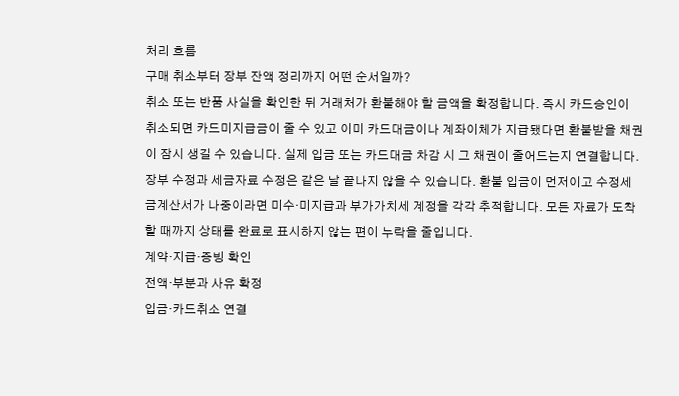처리 흐름
구매 취소부터 장부 잔액 정리까지 어떤 순서일까?
취소 또는 반품 사실을 확인한 뒤 거래처가 환불해야 할 금액을 확정합니다. 즉시 카드승인이 취소되면 카드미지급금이 줄 수 있고 이미 카드대금이나 계좌이체가 지급됐다면 환불받을 채권이 잠시 생길 수 있습니다. 실제 입금 또는 카드대금 차감 시 그 채권이 줄어드는지 연결합니다.
장부 수정과 세금자료 수정은 같은 날 끝나지 않을 수 있습니다. 환불 입금이 먼저이고 수정세금계산서가 나중이라면 미수·미지급과 부가가치세 계정을 각각 추적합니다. 모든 자료가 도착할 때까지 상태를 완료로 표시하지 않는 편이 누락을 줄입니다.
계약·지급·증빙 확인
전액·부분과 사유 확정
입금·카드취소 연결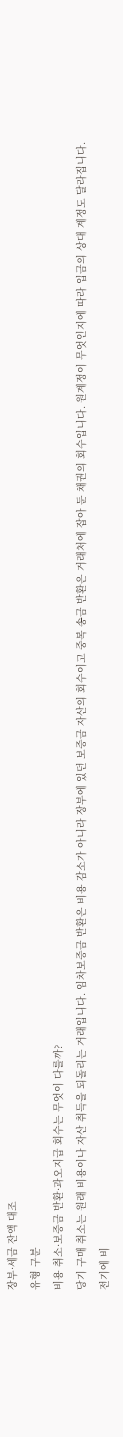장부·세금 잔액 대조
유형 구분
비용 취소·보증금 반환·과오지급 회수는 무엇이 다를까?
당기 구매 취소는 원래 비용이나 자산 취득을 되돌리는 거래입니다. 임차보증금 반환은 비용 감소가 아니라 장부에 있던 보증금 자산의 회수이고 중복 송금 반환은 거래처에 잡아 둔 채권의 회수입니다. 원계정이 무엇인지에 따라 입금의 상대 계정도 달라집니다.
전기에 비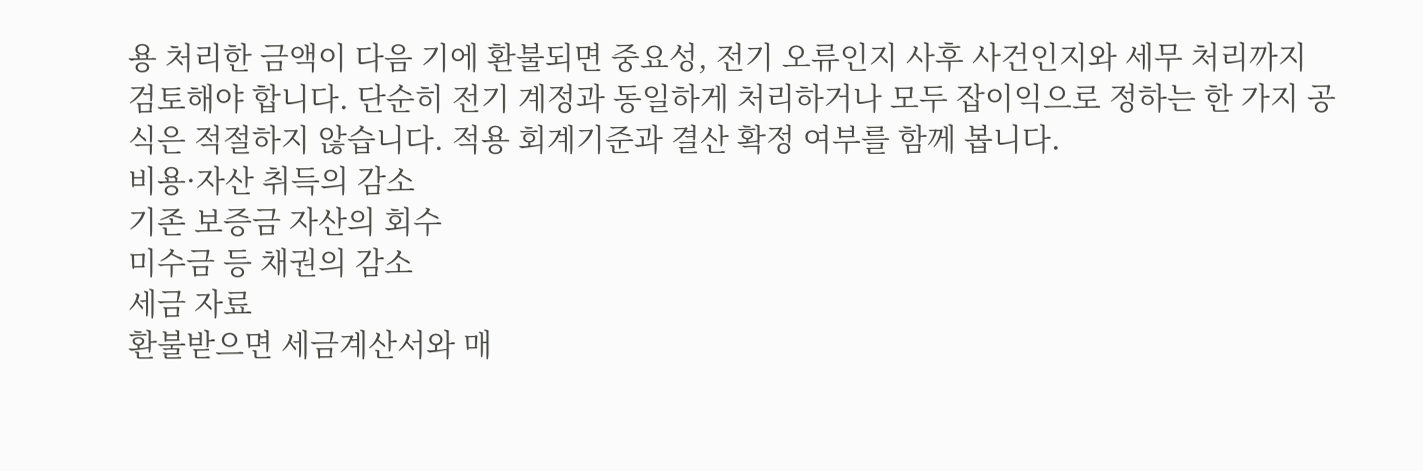용 처리한 금액이 다음 기에 환불되면 중요성, 전기 오류인지 사후 사건인지와 세무 처리까지 검토해야 합니다. 단순히 전기 계정과 동일하게 처리하거나 모두 잡이익으로 정하는 한 가지 공식은 적절하지 않습니다. 적용 회계기준과 결산 확정 여부를 함께 봅니다.
비용·자산 취득의 감소
기존 보증금 자산의 회수
미수금 등 채권의 감소
세금 자료
환불받으면 세금계산서와 매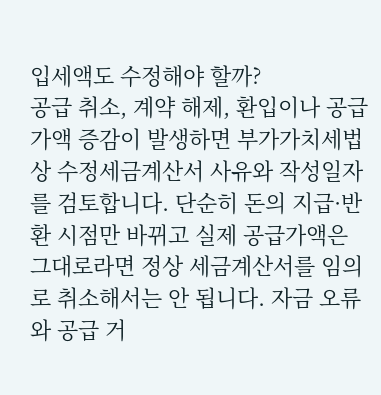입세액도 수정해야 할까?
공급 취소, 계약 해제, 환입이나 공급가액 증감이 발생하면 부가가치세법상 수정세금계산서 사유와 작성일자를 검토합니다. 단순히 돈의 지급·반환 시점만 바뀌고 실제 공급가액은 그대로라면 정상 세금계산서를 임의로 취소해서는 안 됩니다. 자금 오류와 공급 거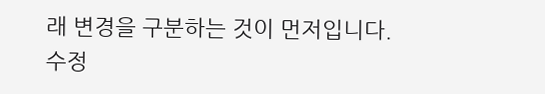래 변경을 구분하는 것이 먼저입니다.
수정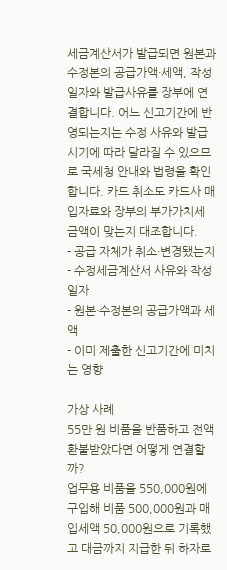세금계산서가 발급되면 원본과 수정본의 공급가액·세액, 작성일자와 발급사유를 장부에 연결합니다. 어느 신고기간에 반영되는지는 수정 사유와 발급시기에 따라 달라질 수 있으므로 국세청 안내와 법령을 확인합니다. 카드 취소도 카드사 매입자료와 장부의 부가가치세 금액이 맞는지 대조합니다.
- 공급 자체가 취소·변경됐는지
- 수정세금계산서 사유와 작성일자
- 원본·수정본의 공급가액과 세액
- 이미 제출한 신고기간에 미치는 영향

가상 사례
55만 원 비품을 반품하고 전액 환불받았다면 어떻게 연결할까?
업무용 비품을 550,000원에 구입해 비품 500,000원과 매입세액 50,000원으로 기록했고 대금까지 지급한 뒤 하자로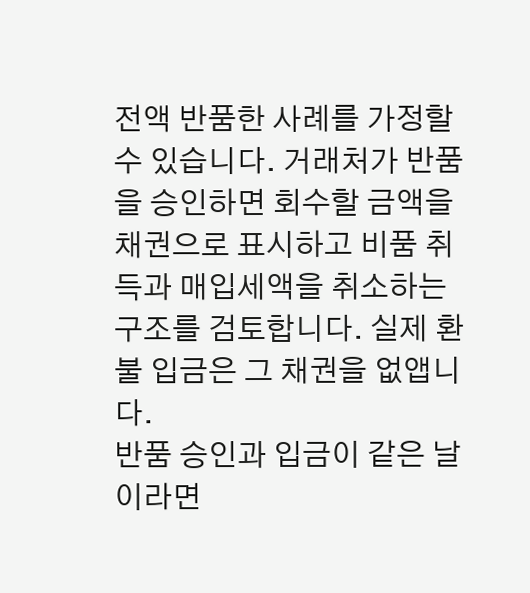전액 반품한 사례를 가정할 수 있습니다. 거래처가 반품을 승인하면 회수할 금액을 채권으로 표시하고 비품 취득과 매입세액을 취소하는 구조를 검토합니다. 실제 환불 입금은 그 채권을 없앱니다.
반품 승인과 입금이 같은 날이라면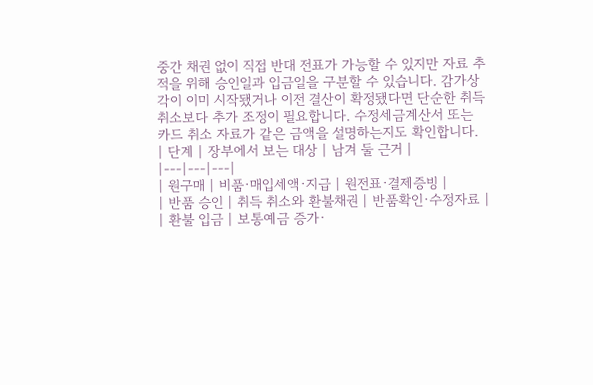중간 채권 없이 직접 반대 전표가 가능할 수 있지만 자료 추적을 위해 승인일과 입금일을 구분할 수 있습니다. 감가상각이 이미 시작됐거나 이전 결산이 확정됐다면 단순한 취득 취소보다 추가 조정이 필요합니다. 수정세금계산서 또는 카드 취소 자료가 같은 금액을 설명하는지도 확인합니다.
| 단계 | 장부에서 보는 대상 | 남겨 둘 근거 |
|---|---|---|
| 원구매 | 비품·매입세액·지급 | 원전표·결제증빙 |
| 반품 승인 | 취득 취소와 환불채권 | 반품확인·수정자료 |
| 환불 입금 | 보통예금 증가·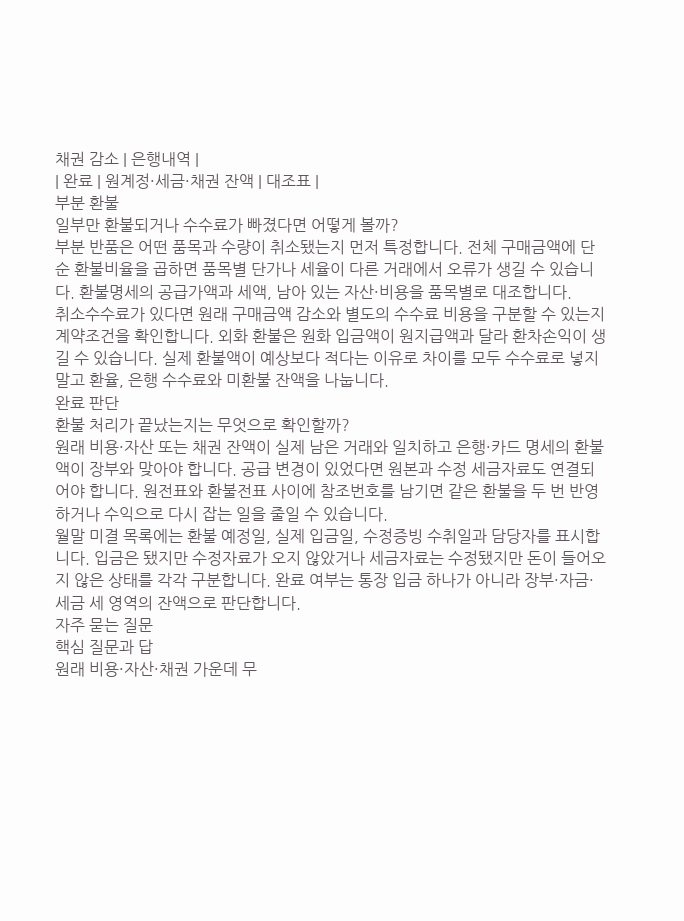채권 감소 | 은행내역 |
| 완료 | 원계정·세금·채권 잔액 | 대조표 |
부분 환불
일부만 환불되거나 수수료가 빠졌다면 어떻게 볼까?
부분 반품은 어떤 품목과 수량이 취소됐는지 먼저 특정합니다. 전체 구매금액에 단순 환불비율을 곱하면 품목별 단가나 세율이 다른 거래에서 오류가 생길 수 있습니다. 환불명세의 공급가액과 세액, 남아 있는 자산·비용을 품목별로 대조합니다.
취소수수료가 있다면 원래 구매금액 감소와 별도의 수수료 비용을 구분할 수 있는지 계약조건을 확인합니다. 외화 환불은 원화 입금액이 원지급액과 달라 환차손익이 생길 수 있습니다. 실제 환불액이 예상보다 적다는 이유로 차이를 모두 수수료로 넣지 말고 환율, 은행 수수료와 미환불 잔액을 나눕니다.
완료 판단
환불 처리가 끝났는지는 무엇으로 확인할까?
원래 비용·자산 또는 채권 잔액이 실제 남은 거래와 일치하고 은행·카드 명세의 환불액이 장부와 맞아야 합니다. 공급 변경이 있었다면 원본과 수정 세금자료도 연결되어야 합니다. 원전표와 환불전표 사이에 참조번호를 남기면 같은 환불을 두 번 반영하거나 수익으로 다시 잡는 일을 줄일 수 있습니다.
월말 미결 목록에는 환불 예정일, 실제 입금일, 수정증빙 수취일과 담당자를 표시합니다. 입금은 됐지만 수정자료가 오지 않았거나 세금자료는 수정됐지만 돈이 들어오지 않은 상태를 각각 구분합니다. 완료 여부는 통장 입금 하나가 아니라 장부·자금·세금 세 영역의 잔액으로 판단합니다.
자주 묻는 질문
핵심 질문과 답
원래 비용·자산·채권 가운데 무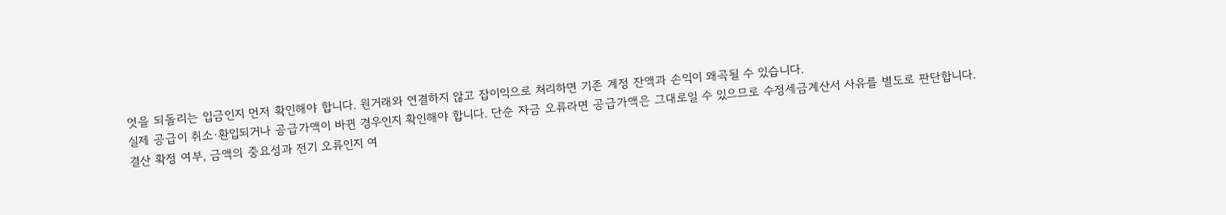엇을 되돌리는 입금인지 먼저 확인해야 합니다. 원거래와 연결하지 않고 잡이익으로 처리하면 기존 계정 잔액과 손익이 왜곡될 수 있습니다.
실제 공급이 취소·환입되거나 공급가액이 바뀐 경우인지 확인해야 합니다. 단순 자금 오류라면 공급가액은 그대로일 수 있으므로 수정세금계산서 사유를 별도로 판단합니다.
결산 확정 여부, 금액의 중요성과 전기 오류인지 여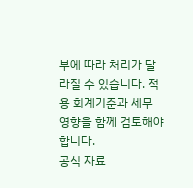부에 따라 처리가 달라질 수 있습니다. 적용 회계기준과 세무 영향을 함께 검토해야 합니다.
공식 자료